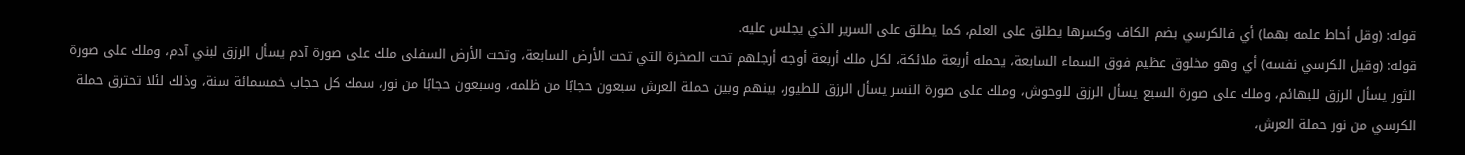قوله: (وقل أحاط علمه بهما) أي فالكرسي بضم الكاف وكسرها يطلق على العلم، كما يطلق على السرير الذي يجلس عليه.
قوله: (وقيل الكرسي نفسه) أي وهو مخلوق عظيم فوق السماء السابعة، يحمله أربعة ملائكة، لكل ملك أربعة أوجه أرجلهم تحت الصخرة التي تحت الأرض السابعة، وتحت الأرض السفلى ملك على صورة آدم يسأل الرزق لبني آدم، وملك على صورة الثور يسأل الرزق للبهائم، وملك على صورة السبع يسأل الرزق للوحوش، وملك على صورة النسر يسأل الرزق للطيور، بينهم وبين حملة العرش سبعون حجابًا من ظلمه، وسبعون حجابًا من نور، سمك كل حجاب خمسمائة سنة، وذلك لئلا تحترق حملة الكرسي من نور حملة العرش،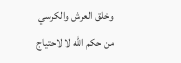وخلق العرش والكرسي من حكم الله لا لاحتياج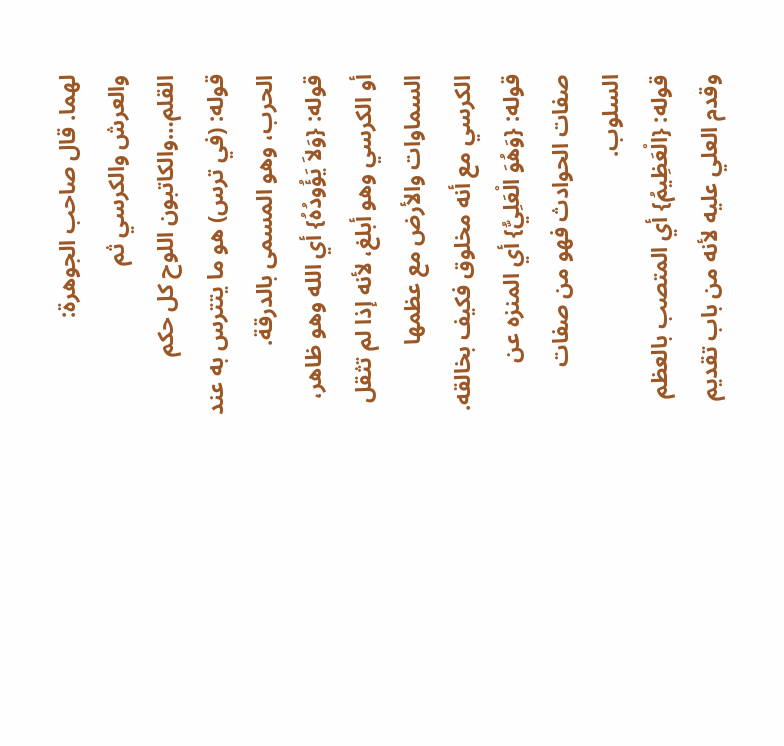لهما. قال صاحب الجوهرة:
والعرش والكرسي ثم القلم…والكاتبون اللوح كل حكم
قوله: (في ترس) هو ما يتترس به عند الحرب، وهو المسمى بالدرقة.
قوله: {وَلاَ يَؤُودُهُ} أي الله وهو ظاهر، أو الكرسي وهو أبلغ، لأنه إذا لم تثقل السماوات والأرض مع عظمها الكرسي مع أنه مخلوق فكيف بخالقه.
قوله: {وَهُوَ الْعَلِيُّ} أي المنزه عن صفات الحوادث فهو من صفات السلوب.
قوله: {الْعَظِيمُ} أي المتصب بالعظم وقدم العلي عليه لأنه من باب تقديم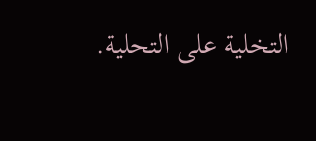التخلية على التحلية.